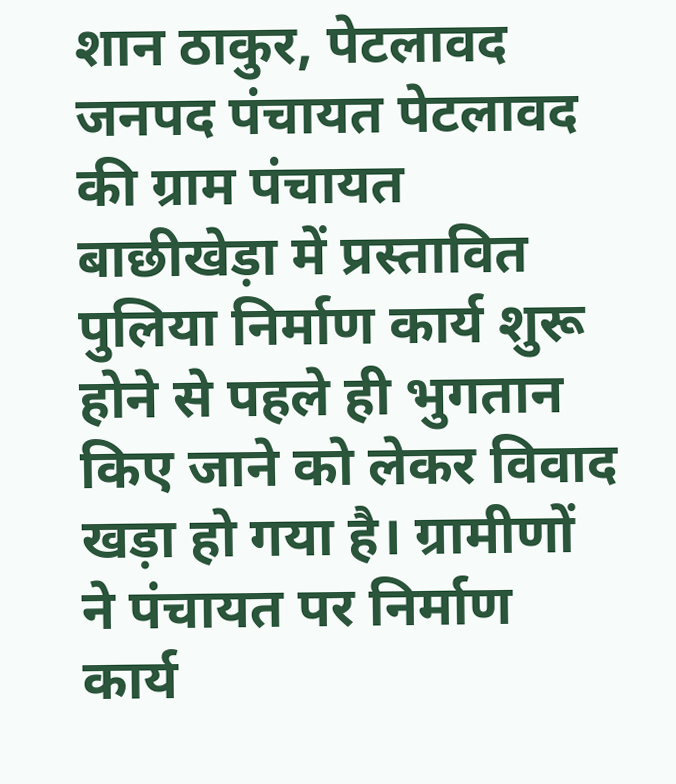शान ठाकुर, पेटलावद
जनपद पंचायत पेटलावद की ग्राम पंचायत बाछीखेड़ा में प्रस्तावित पुलिया निर्माण कार्य शुरू होने से पहले ही भुगतान किए जाने को लेकर विवाद खड़ा हो गया है। ग्रामीणों ने पंचायत पर निर्माण कार्य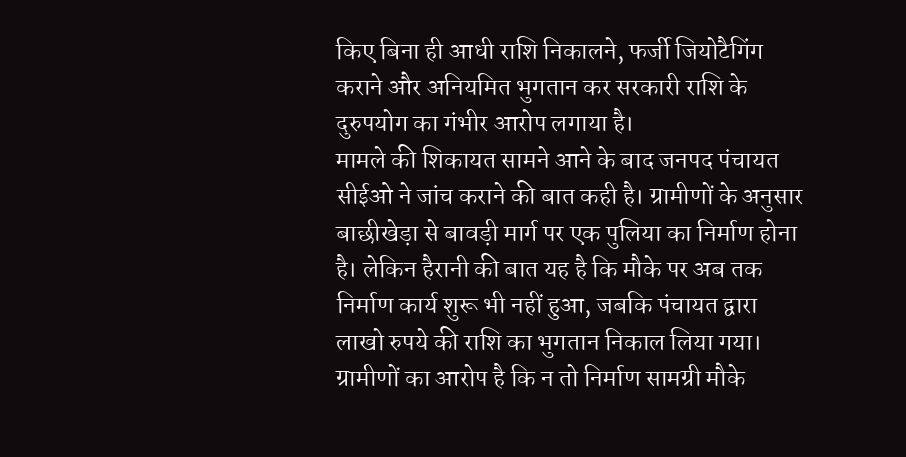किए बिना ही आधी राशि निकालने, फर्जी जियोटैगिंग कराने और अनियमित भुगतान कर सरकारी राशि के दुरुपयोग का गंभीर आरोप लगाया है।
मामले की शिकायत सामने आने के बाद जनपद पंचायत सीईओ ने जांच कराने की बात कही है। ग्रामीणों के अनुसार बाछीखेड़ा से बावड़ी मार्ग पर एक पुलिया का निर्माण होना है। लेकिन हैरानी की बात यह है कि मौके पर अब तक निर्माण कार्य शुरू भी नहीं हुआ, जबकि पंचायत द्वारा लाखो रुपये की राशि का भुगतान निकाल लिया गया। ग्रामीणों का आरोप है कि न तो निर्माण सामग्री मौके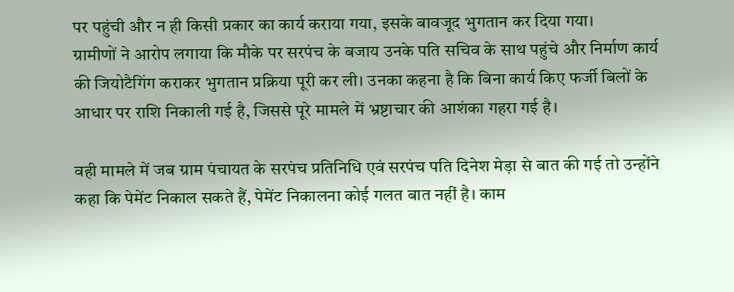पर पहुंची और न ही किसी प्रकार का कार्य कराया गया, इसके बावजूद भुगतान कर दिया गया।
ग्रामीणों ने आरोप लगाया कि मौके पर सरपंच के बजाय उनके पति सचिव के साथ पहुंचे और निर्माण कार्य की जियोटैगिंग कराकर भुगतान प्रक्रिया पूरी कर ली। उनका कहना है कि बिना कार्य किए फर्जी बिलों के आधार पर राशि निकाली गई है, जिससे पूरे मामले में भ्रष्टाचार की आशंका गहरा गई है।

वही मामले में जब ग्राम पंचायत के सरपंच प्रतिनिधि एवं सरपंच पति दिनेश मेड़ा से बात की गई तो उन्होंने कहा कि पेमेंट निकाल सकते हैं, पेमेंट निकालना कोई गलत बात नहीं है। काम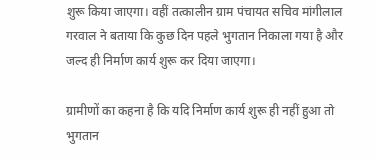शुरू किया जाएगा। वहीं तत्कालीन ग्राम पंचायत सचिव मांगीलाल गरवाल ने बताया कि कुछ दिन पहले भुगतान निकाला गया है और जल्द ही निर्माण कार्य शुरू कर दिया जाएगा।

ग्रामीणों का कहना है कि यदि निर्माण कार्य शुरू ही नहीं हुआ तो भुगतान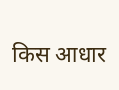किस आधार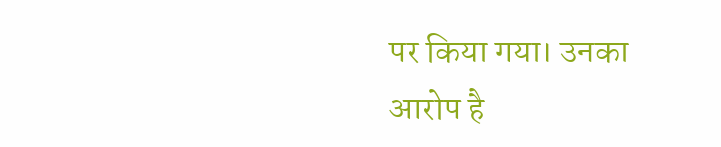पर किया गया। उनका आरोप है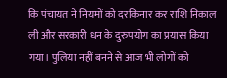कि पंचायत ने नियमों को दरकिनार कर राशि निकाल ली और सरकारी धन के दुरुपयोग का प्रयास किया गया। पुलिया नहीं बनने से आज भी लोगों को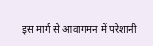इस मार्ग से आवागमन में परेशानी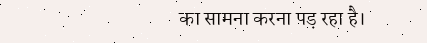का सामना करना पड़ रहा है।